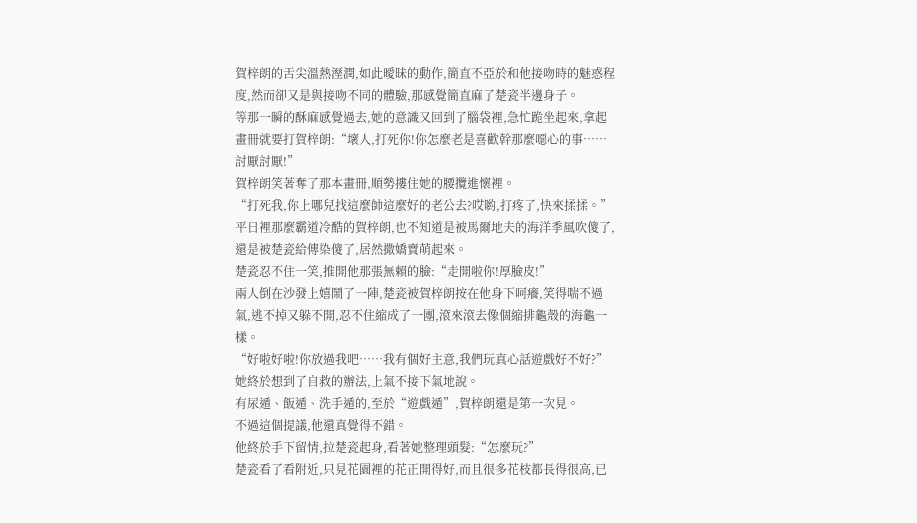賀梓朗的舌尖溫熱溼潤,如此曖昧的動作,簡直不亞於和他接吻時的魅惑程度,然而卻又是與接吻不同的體驗,那感覺簡直麻了楚瓷半邊身子。
等那一瞬的酥麻感覺過去,她的意識又回到了腦袋裡,急忙跪坐起來,拿起畫冊就要打賀梓朗:“壞人,打死你!你怎麼老是喜歡幹那麼噁心的事……討厭討厭!”
賀梓朗笑著奪了那本畫冊,順勢摟住她的腰攬進懷裡。
“打死我,你上哪兒找這麼帥這麼好的老公去?哎喲,打疼了,快來揉揉。”
平日裡那麼霸道冷酷的賀梓朗,也不知道是被馬爾地夫的海洋季風吹傻了,還是被楚瓷給傳染傻了,居然撒嬌賣萌起來。
楚瓷忍不住一笑,推開他那張無賴的臉:“走開啦你!厚臉皮!”
兩人倒在沙發上嬉鬧了一陣,楚瓷被賀梓朗按在他身下呵癢,笑得喘不過氣,逃不掉又躲不開,忍不住縮成了一團,滾來滾去像個縮排龜殼的海龜一樣。
“好啦好啦!你放過我吧……我有個好主意,我們玩真心話遊戲好不好?”她終於想到了自救的辦法,上氣不接下氣地說。
有尿遁、飯遁、洗手遁的,至於“遊戲遁”,賀梓朗還是第一次見。
不過這個提議,他還真覺得不錯。
他終於手下留情,拉楚瓷起身,看著她整理頭髮:“怎麼玩?”
楚瓷看了看附近,只見花園裡的花正開得好,而且很多花枝都長得很高,已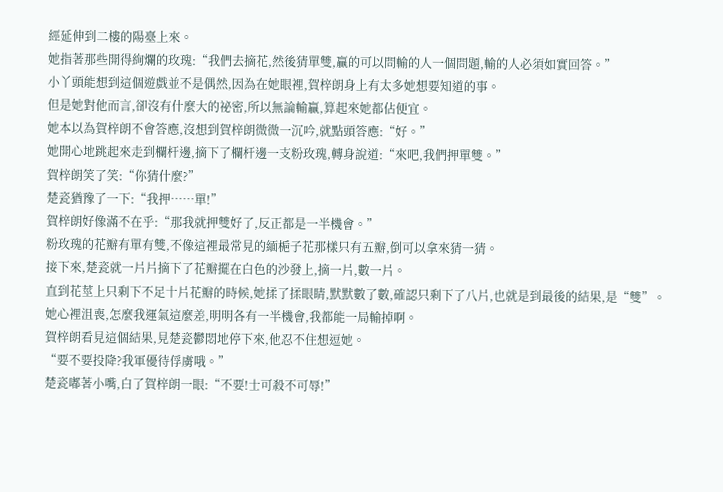經延伸到二樓的陽臺上來。
她指著那些開得絢爛的玫瑰:“我們去摘花,然後猜單雙,贏的可以問輸的人一個問題,輸的人必須如實回答。”
小丫頭能想到這個遊戲並不是偶然,因為在她眼裡,賀梓朗身上有太多她想要知道的事。
但是她對他而言,卻沒有什麼大的祕密,所以無論輸贏,算起來她都佔便宜。
她本以為賀梓朗不會答應,沒想到賀梓朗微微一沉吟,就點頭答應:“好。”
她開心地跳起來走到欄杆邊,摘下了欄杆邊一支粉玫瑰,轉身說道:“來吧,我們押單雙。”
賀梓朗笑了笑:“你猜什麼?”
楚瓷猶豫了一下:“我押……單!”
賀梓朗好像滿不在乎:“那我就押雙好了,反正都是一半機會。”
粉玫瑰的花瓣有單有雙,不像這裡最常見的緬梔子花那樣只有五瓣,倒可以拿來猜一猜。
接下來,楚瓷就一片片摘下了花瓣擺在白色的沙發上,摘一片,數一片。
直到花莖上只剩下不足十片花瓣的時候,她揉了揉眼睛,默默數了數,確認只剩下了八片,也就是到最後的結果,是“雙”。
她心裡沮喪,怎麼我運氣這麼差,明明各有一半機會,我都能一局輸掉啊。
賀梓朗看見這個結果,見楚瓷鬱悶地停下來,他忍不住想逗她。
“要不要投降?我軍優待俘虜哦。”
楚瓷嘟著小嘴,白了賀梓朗一眼:“不要!士可殺不可辱!”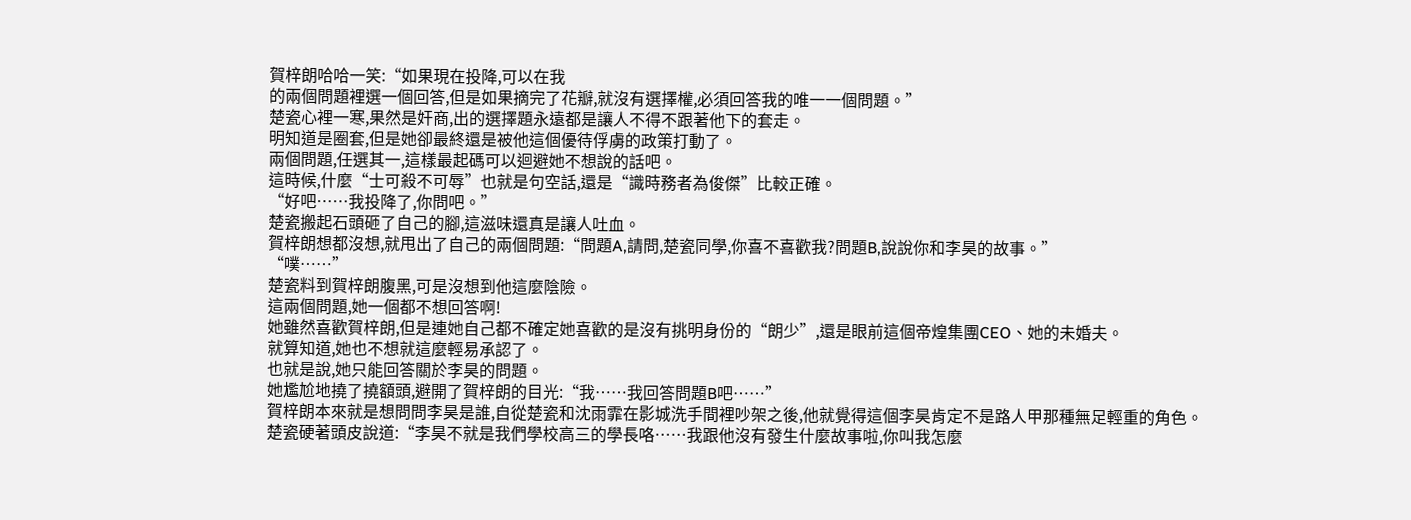賀梓朗哈哈一笑:“如果現在投降,可以在我
的兩個問題裡選一個回答,但是如果摘完了花瓣,就沒有選擇權,必須回答我的唯一一個問題。”
楚瓷心裡一寒,果然是奸商,出的選擇題永遠都是讓人不得不跟著他下的套走。
明知道是圈套,但是她卻最終還是被他這個優待俘虜的政策打動了。
兩個問題,任選其一,這樣最起碼可以迴避她不想說的話吧。
這時候,什麼“士可殺不可辱”也就是句空話,還是“識時務者為俊傑”比較正確。
“好吧……我投降了,你問吧。”
楚瓷搬起石頭砸了自己的腳,這滋味還真是讓人吐血。
賀梓朗想都沒想,就甩出了自己的兩個問題:“問題A,請問,楚瓷同學,你喜不喜歡我?問題B,說說你和李昊的故事。”
“噗……”
楚瓷料到賀梓朗腹黑,可是沒想到他這麼陰險。
這兩個問題,她一個都不想回答啊!
她雖然喜歡賀梓朗,但是連她自己都不確定她喜歡的是沒有挑明身份的“朗少”,還是眼前這個帝煌集團CEO、她的未婚夫。
就算知道,她也不想就這麼輕易承認了。
也就是說,她只能回答關於李昊的問題。
她尷尬地撓了撓額頭,避開了賀梓朗的目光:“我……我回答問題B吧……”
賀梓朗本來就是想問問李昊是誰,自從楚瓷和沈雨霏在影城洗手間裡吵架之後,他就覺得這個李昊肯定不是路人甲那種無足輕重的角色。
楚瓷硬著頭皮說道:“李昊不就是我們學校高三的學長咯……我跟他沒有發生什麼故事啦,你叫我怎麼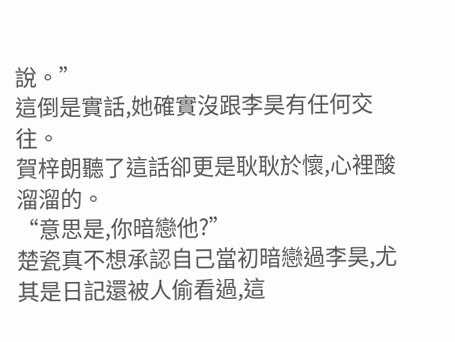說。”
這倒是實話,她確實沒跟李昊有任何交往。
賀梓朗聽了這話卻更是耿耿於懷,心裡酸溜溜的。
“意思是,你暗戀他?”
楚瓷真不想承認自己當初暗戀過李昊,尤其是日記還被人偷看過,這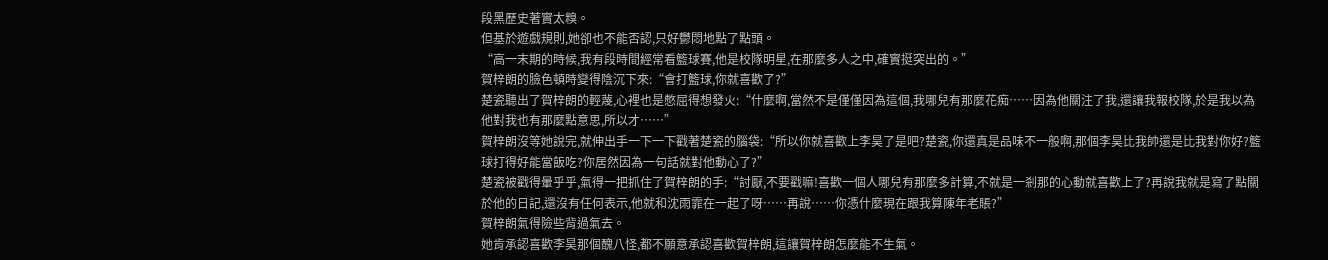段黑歷史著實太糗。
但基於遊戲規則,她卻也不能否認,只好鬱悶地點了點頭。
“高一末期的時候,我有段時間經常看籃球賽,他是校隊明星,在那麼多人之中,確實挺突出的。”
賀梓朗的臉色頓時變得陰沉下來:“會打籃球,你就喜歡了?”
楚瓷聽出了賀梓朗的輕蔑,心裡也是憋屈得想發火:“什麼啊,當然不是僅僅因為這個,我哪兒有那麼花痴……因為他關注了我,還讓我報校隊,於是我以為他對我也有那麼點意思,所以才……”
賀梓朗沒等她說完,就伸出手一下一下戳著楚瓷的腦袋:“所以你就喜歡上李昊了是吧?楚瓷,你還真是品味不一般啊,那個李昊比我帥還是比我對你好?籃球打得好能當飯吃?你居然因為一句話就對他動心了?”
楚瓷被戳得暈乎乎,氣得一把抓住了賀梓朗的手:“討厭,不要戳嘛!喜歡一個人哪兒有那麼多計算,不就是一剎那的心動就喜歡上了?再說我就是寫了點關於他的日記,還沒有任何表示,他就和沈雨霏在一起了呀……再說……你憑什麼現在跟我算陳年老賬?”
賀梓朗氣得險些背過氣去。
她肯承認喜歡李昊那個醜八怪,都不願意承認喜歡賀梓朗,這讓賀梓朗怎麼能不生氣。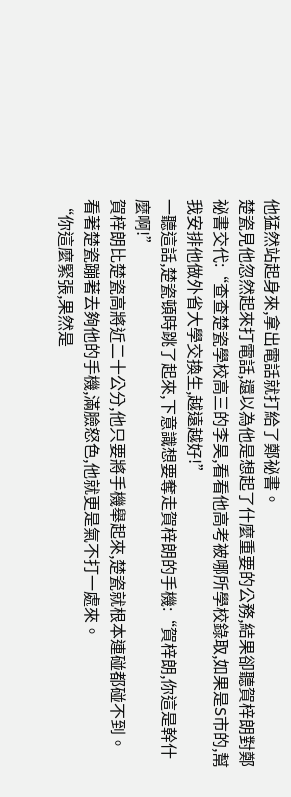他猛然站起身來,拿出電話就打給了鄭祕書。
楚瓷見他忽然起來打電話,還以為他是想起了什麼重要的公務,結果卻聽賀梓朗對鄭祕書交代:“查查楚瓷學校高三的李昊,看看他高考被哪所學校錄取,如果是S市的,幫我安排他做外省大學交換生,越遠越好!”
一聽這話,楚瓷頓時跳了起來,下意識想要奪走賀梓朗的手機:“賀梓朗,你這是幹什麼啊!”
賀梓朗比楚瓷高將近二十公分,他只要將手機舉起來,楚瓷就根本連碰都碰不到。
看著楚瓷蹦著去夠他的手機,滿臉怒色,他就更是氣不打一處來。
“你這麼緊張,果然是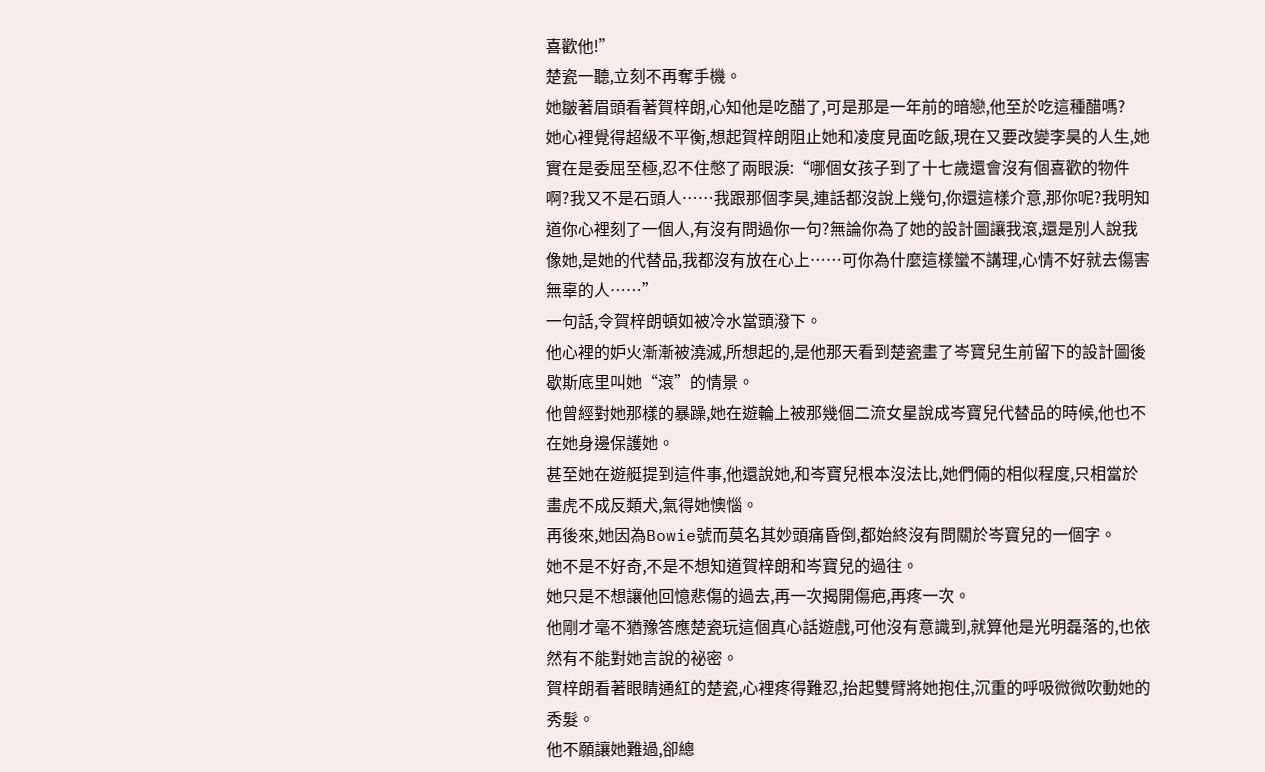喜歡他!”
楚瓷一聽,立刻不再奪手機。
她皺著眉頭看著賀梓朗,心知他是吃醋了,可是那是一年前的暗戀,他至於吃這種醋嗎?
她心裡覺得超級不平衡,想起賀梓朗阻止她和凌度見面吃飯,現在又要改變李昊的人生,她實在是委屈至極,忍不住憋了兩眼淚:“哪個女孩子到了十七歲還會沒有個喜歡的物件啊?我又不是石頭人……我跟那個李昊,連話都沒說上幾句,你還這樣介意,那你呢?我明知道你心裡刻了一個人,有沒有問過你一句?無論你為了她的設計圖讓我滾,還是別人說我像她,是她的代替品,我都沒有放在心上……可你為什麼這樣蠻不講理,心情不好就去傷害無辜的人……”
一句話,令賀梓朗頓如被冷水當頭潑下。
他心裡的妒火漸漸被澆滅,所想起的,是他那天看到楚瓷畫了岑寶兒生前留下的設計圖後歇斯底里叫她“滾”的情景。
他曾經對她那樣的暴躁,她在遊輪上被那幾個二流女星說成岑寶兒代替品的時候,他也不在她身邊保護她。
甚至她在遊艇提到這件事,他還說她,和岑寶兒根本沒法比,她們倆的相似程度,只相當於畫虎不成反類犬,氣得她懊惱。
再後來,她因為Bowie號而莫名其妙頭痛昏倒,都始終沒有問關於岑寶兒的一個字。
她不是不好奇,不是不想知道賀梓朗和岑寶兒的過往。
她只是不想讓他回憶悲傷的過去,再一次揭開傷疤,再疼一次。
他剛才毫不猶豫答應楚瓷玩這個真心話遊戲,可他沒有意識到,就算他是光明磊落的,也依然有不能對她言說的祕密。
賀梓朗看著眼睛通紅的楚瓷,心裡疼得難忍,抬起雙臂將她抱住,沉重的呼吸微微吹動她的秀髮。
他不願讓她難過,卻總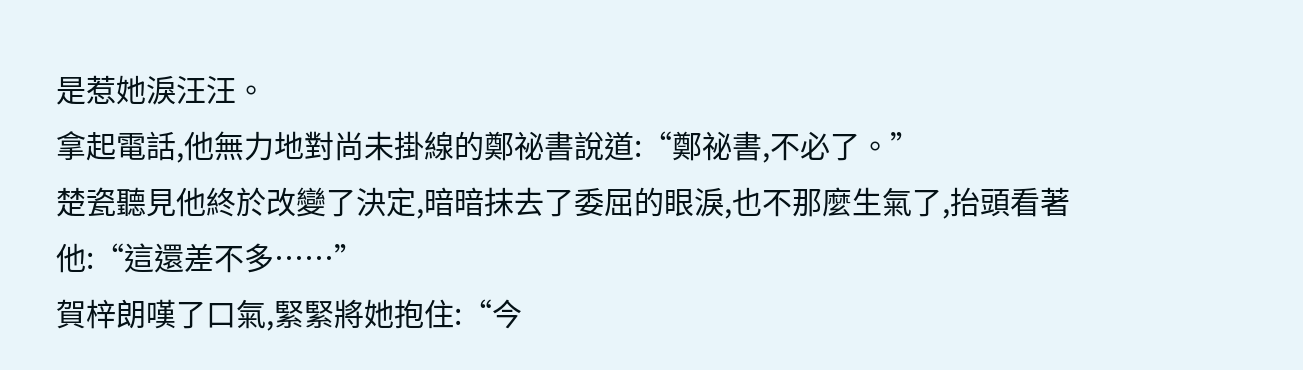是惹她淚汪汪。
拿起電話,他無力地對尚未掛線的鄭祕書說道:“鄭祕書,不必了。”
楚瓷聽見他終於改變了決定,暗暗抹去了委屈的眼淚,也不那麼生氣了,抬頭看著他:“這還差不多……”
賀梓朗嘆了口氣,緊緊將她抱住:“今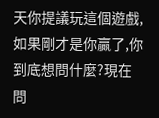天你提議玩這個遊戲,如果剛才是你贏了,你到底想問什麼?現在問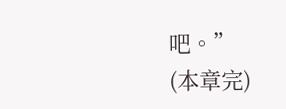吧。”
(本章完)